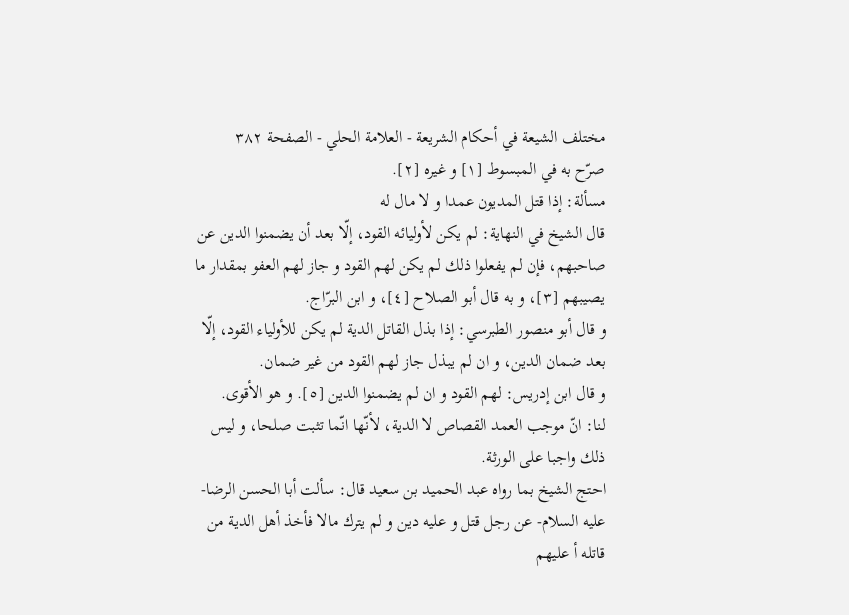مختلف الشيعة في أحكام الشريعة - العلامة الحلي - الصفحة ٣٨٢
صرّح به في المبسوط [١] و غيره [٢].
مسألة: إذا قتل المديون عمدا و لا مال له
قال الشيخ في النهاية: لم يكن لأوليائه القود، إلّا بعد أن يضمنوا الدين عن صاحبهم، فإن لم يفعلوا ذلك لم يكن لهم القود و جاز لهم العفو بمقدار ما يصيبهم [٣]، و به قال أبو الصلاح [٤]، و ابن البرّاج.
و قال أبو منصور الطبرسي: إذا بذل القاتل الدية لم يكن للأولياء القود، إلّا بعد ضمان الدين، و ان لم يبذل جاز لهم القود من غير ضمان.
و قال ابن إدريس: لهم القود و ان لم يضمنوا الدين [٥]. و هو الأقوى.
لنا: انّ موجب العمد القصاص لا الدية، لأنّها انّما تثبت صلحا، و ليس ذلك واجبا على الورثة.
احتج الشيخ بما رواه عبد الحميد بن سعيد قال: سألت أبا الحسن الرضا- عليه السلام- عن رجل قتل و عليه دين و لم يترك مالا فأخذ أهل الدية من قاتله أ عليهم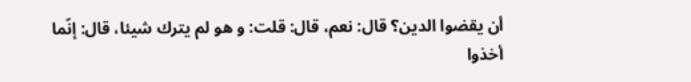أن يقضوا الدين؟ قال: نعم، قال: قلت: و هو لم يترك شيئا، قال: إنّما أخذوا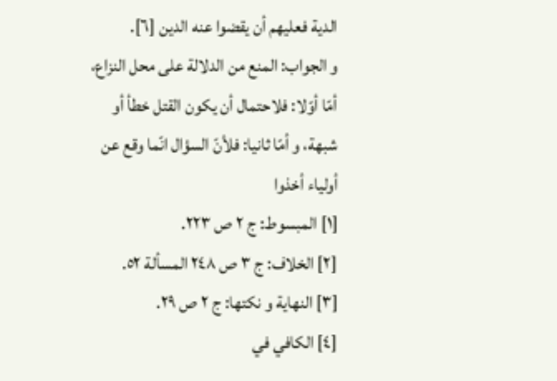الدية فعليهم أن يقضوا عنه الدين [٦].
و الجواب: المنع من الدلالة على محل النزاع، أمّا أوّلا: فلاحتمال أن يكون القتل خطأ أو شبهة، و أمّا ثانيا: فلأنّ السؤال انّما وقع عن أولياء أخذوا
[١] المبسوط: ج ٢ ص ٢٢٣.
[٢] الخلاف: ج ٣ ص ٢٤٨ المسألة ٥٢.
[٣] النهاية و نكتها: ج ٢ ص ٢٩.
[٤] الكافي في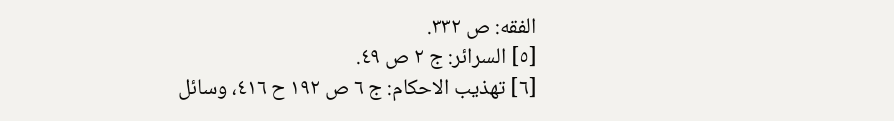الفقه: ص ٣٣٢.
[٥] السرائر: ج ٢ ص ٤٩.
[٦] تهذيب الاحكام: ج ٦ ص ١٩٢ ح ٤١٦، وسائل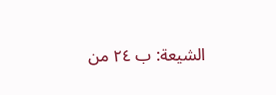الشيعة: ب ٢٤ من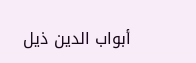أبواب الدين ذيل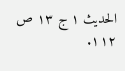الحديث ١ ج ١٣ ص ١١٢.